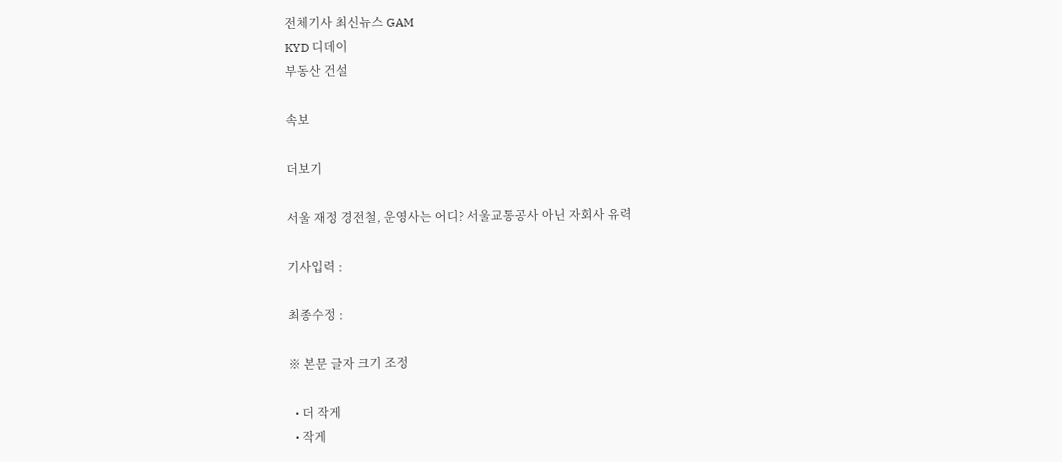전체기사 최신뉴스 GAM
KYD 디데이
부동산 건설

속보

더보기

서울 재정 경전철, 운영사는 어디? 서울교통공사 아닌 자회사 유력

기사입력 :

최종수정 :

※ 본문 글자 크기 조정

  • 더 작게
  • 작게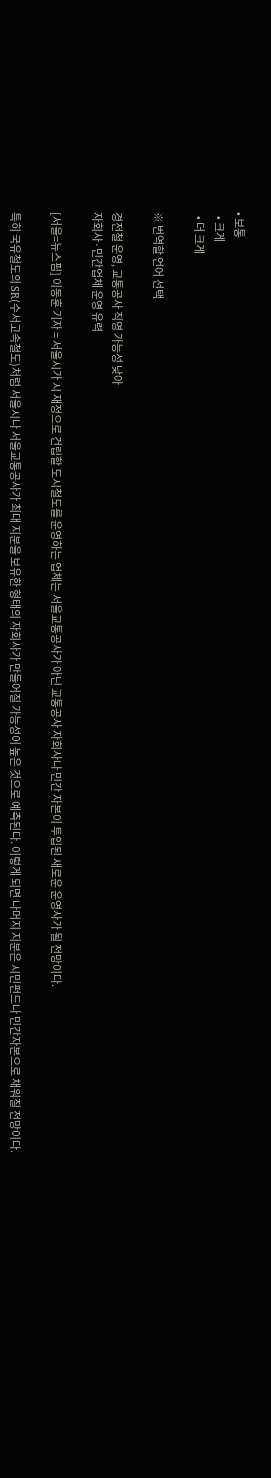• 보통
  • 크게
  • 더 크게

※ 번역할 언어 선택

경전철 운영, 교통공사 직영 가능성 낮아
자회사·민간업체 운영 유력

[서울=뉴스핌] 이동훈 기자 = 서울시가 시 재정으로 건립할 도시철도를 운영하는 업체는 서울교통공사가 아닌 교통공사 자회사나 민간 자본이 투입된 새로운 운영사가 될 전망이다.

특히 국유철도의 SR(수서고속철도)처럼 서울시나 서울교통공사가 최대 지분을 보유한 형태의 자회사가 만들어질 가능성이 높은 것으로 예측된다. 이렇게 되면 나머지 지분은 시민펀드나 민간자본으로 채워질 전망이다.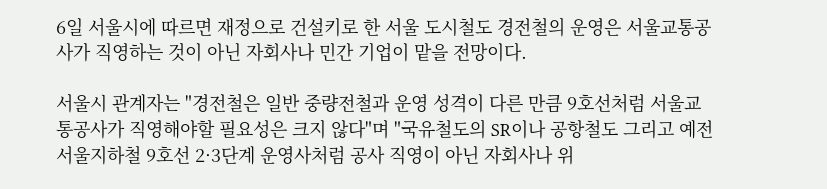6일 서울시에 따르면 재정으로 건설키로 한 서울 도시철도 경전철의 운영은 서울교통공사가 직영하는 것이 아닌 자회사나 민간 기업이 맡을 전망이다.

서울시 관계자는 "경전철은 일반 중량전철과 운영 성격이 다른 만큼 9호선처럼 서울교통공사가 직영해야할 필요성은 크지 않다"며 "국유철도의 SR이나 공항철도 그리고 예전 서울지하철 9호선 2·3단계 운영사처럼 공사 직영이 아닌 자회사나 위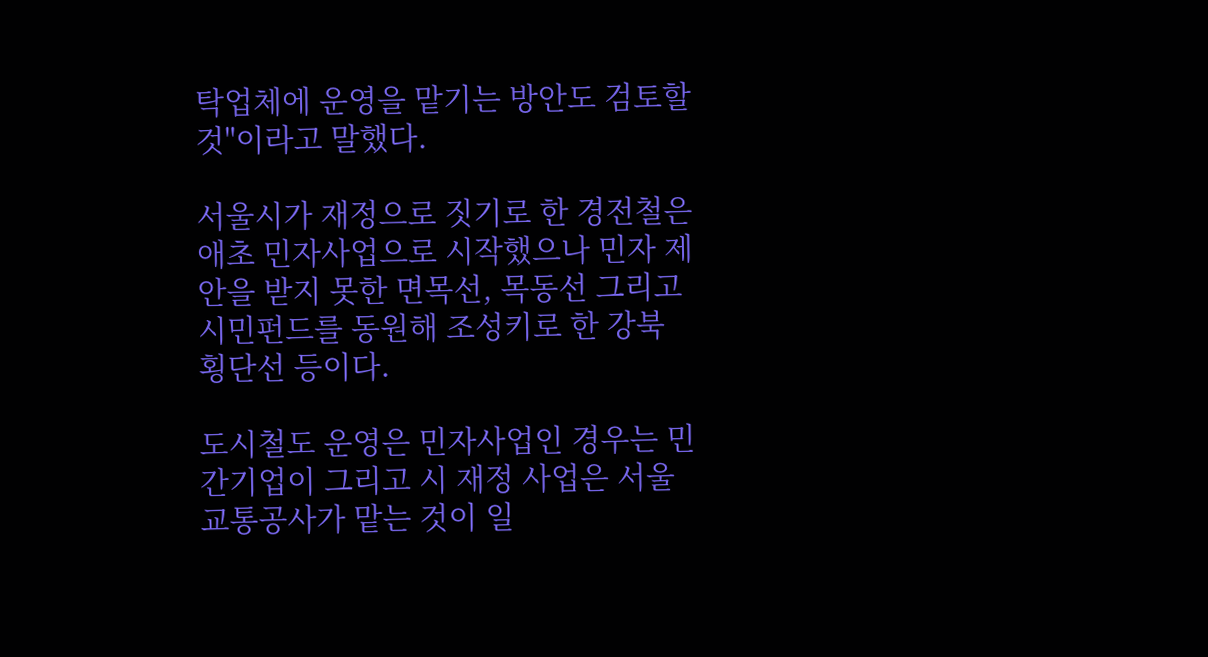탁업체에 운영을 맡기는 방안도 검토할 것"이라고 말했다.

서울시가 재정으로 짓기로 한 경전철은 애초 민자사업으로 시작했으나 민자 제안을 받지 못한 면목선, 목동선 그리고 시민펀드를 동원해 조성키로 한 강북 횡단선 등이다.

도시철도 운영은 민자사업인 경우는 민간기업이 그리고 시 재정 사업은 서울교통공사가 맡는 것이 일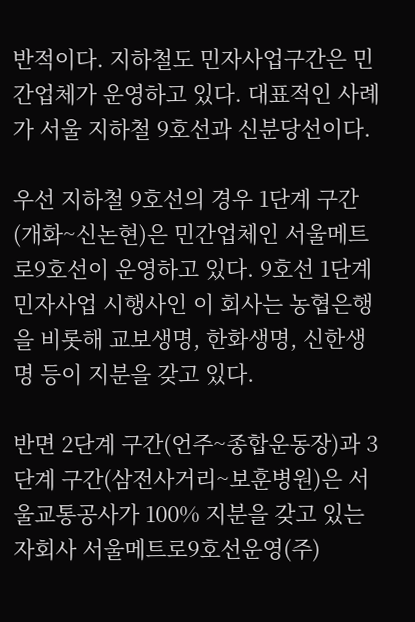반적이다. 지하철도 민자사업구간은 민간업체가 운영하고 있다. 대표적인 사례가 서울 지하철 9호선과 신분당선이다.

우선 지하철 9호선의 경우 1단계 구간(개화~신논현)은 민간업체인 서울메트로9호선이 운영하고 있다. 9호선 1단계 민자사업 시행사인 이 회사는 농협은행을 비롯해 교보생명, 한화생명, 신한생명 등이 지분을 갖고 있다.

반면 2단계 구간(언주~종합운동장)과 3단계 구간(삼전사거리~보훈병원)은 서울교통공사가 100% 지분을 갖고 있는 자회사 서울메트로9호선운영(주)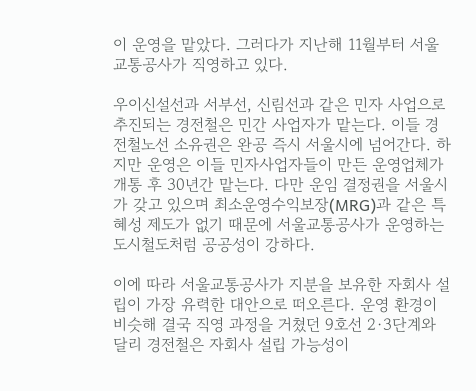이 운영을 맡았다. 그러다가 지난해 11월부터 서울교통공사가 직영하고 있다.

우이신설선과 서부선, 신림선과 같은 민자 사업으로 추진되는 경전철은 민간 사업자가 맡는다. 이들 경전철노선 소유권은 완공 즉시 서울시에 넘어간다. 하지만 운영은 이들 민자사업자들이 만든 운영업체가 개통 후 30년간 맡는다. 다만 운임 결정권을 서울시가 갖고 있으며 최소운영수익보장(MRG)과 같은 특혜성 제도가 없기 때문에 서울교통공사가 운영하는 도시철도처럼 공공성이 강하다.

이에 따라 서울교통공사가 지분을 보유한 자회사 설립이 가장 유력한 대안으로 떠오른다. 운영 환경이 비슷해 결국 직영 과정을 거쳤던 9호선 2·3단계와 달리 경전철은 자회사 설립 가능성이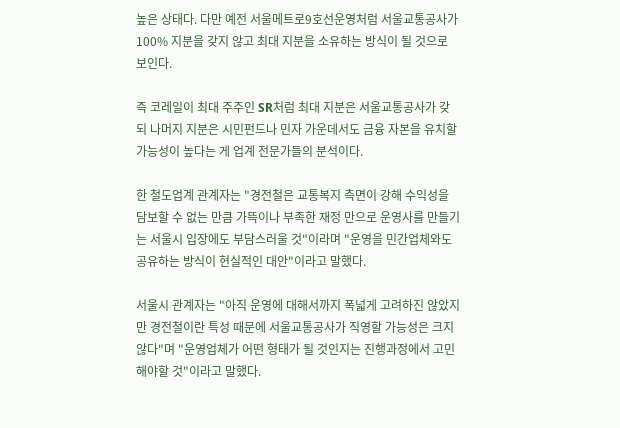높은 상태다. 다만 예전 서울메트로9호선운영처럼 서울교통공사가 100% 지분을 갖지 않고 최대 지분을 소유하는 방식이 될 것으로 보인다.

즉 코레일이 최대 주주인 SR처럼 최대 지분은 서울교통공사가 갖되 나머지 지분은 시민펀드나 민자 가운데서도 금융 자본을 유치할 가능성이 높다는 게 업계 전문가들의 분석이다.

한 철도업계 관계자는 "경전철은 교통복지 측면이 강해 수익성을 담보할 수 없는 만큼 가뜩이나 부족한 재정 만으로 운영사를 만들기는 서울시 입장에도 부담스러울 것"이라며 "운영을 민간업체와도 공유하는 방식이 현실적인 대안"이라고 말했다.

서울시 관계자는 "아직 운영에 대해서까지 폭넓게 고려하진 않았지만 경전철이란 특성 때문에 서울교통공사가 직영할 가능성은 크지 않다"며 "운영업체가 어떤 형태가 될 것인지는 진행과정에서 고민해야할 것"이라고 말했다.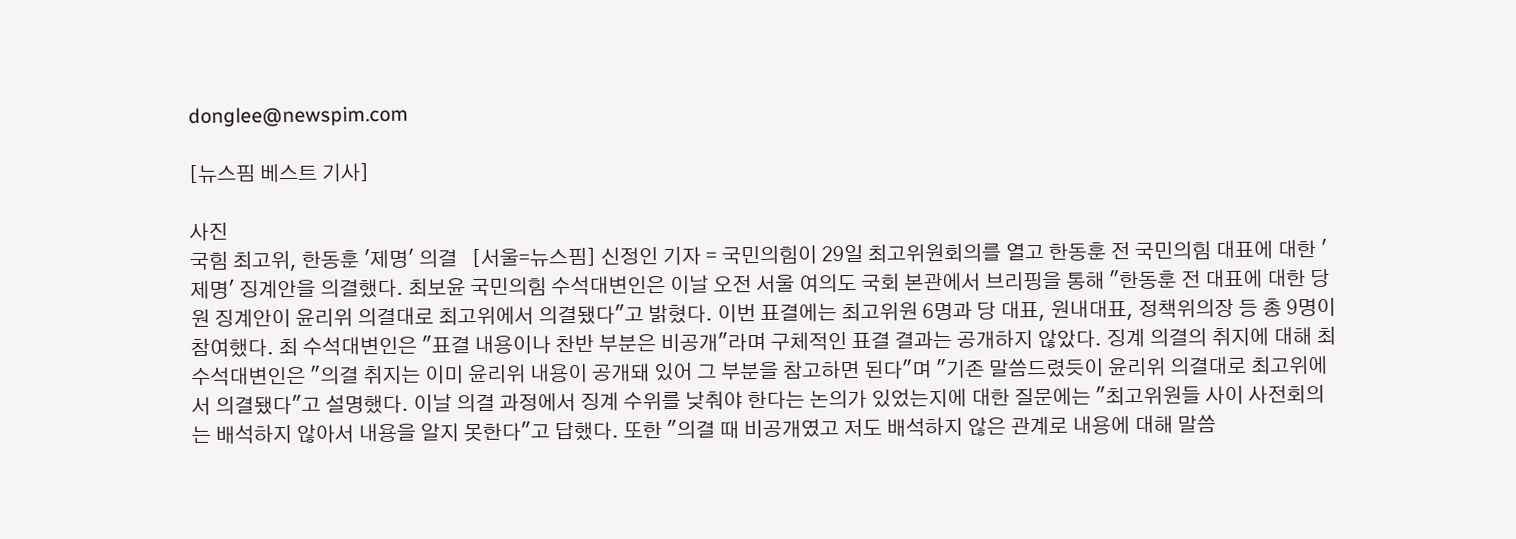donglee@newspim.com

[뉴스핌 베스트 기사]

사진
국힘 최고위, 한동훈 '제명' 의결   [서울=뉴스핌] 신정인 기자 = 국민의힘이 29일 최고위원회의를 열고 한동훈 전 국민의힘 대표에 대한 '제명' 징계안을 의결했다. 최보윤 국민의힘 수석대변인은 이날 오전 서울 여의도 국회 본관에서 브리핑을 통해 "한동훈 전 대표에 대한 당원 징계안이 윤리위 의결대로 최고위에서 의결됐다"고 밝혔다. 이번 표결에는 최고위원 6명과 당 대표, 원내대표, 정책위의장 등 총 9명이 참여했다. 최 수석대변인은 "표결 내용이나 찬반 부분은 비공개"라며 구체적인 표결 결과는 공개하지 않았다. 징계 의결의 취지에 대해 최 수석대변인은 "의결 취지는 이미 윤리위 내용이 공개돼 있어 그 부분을 참고하면 된다"며 "기존 말씀드렸듯이 윤리위 의결대로 최고위에서 의결됐다"고 설명했다. 이날 의결 과정에서 징계 수위를 낮춰야 한다는 논의가 있었는지에 대한 질문에는 "최고위원들 사이 사전회의는 배석하지 않아서 내용을 알지 못한다"고 답했다. 또한 "의결 때 비공개였고 저도 배석하지 않은 관계로 내용에 대해 말씀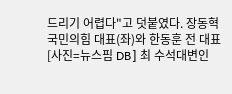드리기 어렵다"고 덧붙였다. 장동혁 국민의힘 대표(좌)와 한동훈 전 대표 [사진=뉴스핌 DB] 최 수석대변인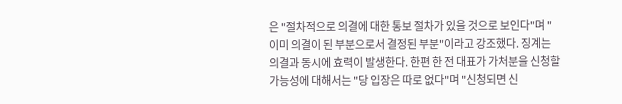은 "절차적으로 의결에 대한 통보 절차가 있을 것으로 보인다"며 "이미 의결이 된 부분으로서 결정된 부분"이라고 강조했다. 징계는 의결과 동시에 효력이 발생한다. 한편 한 전 대표가 가처분을 신청할 가능성에 대해서는 "당 입장은 따로 없다"며 "신청되면 신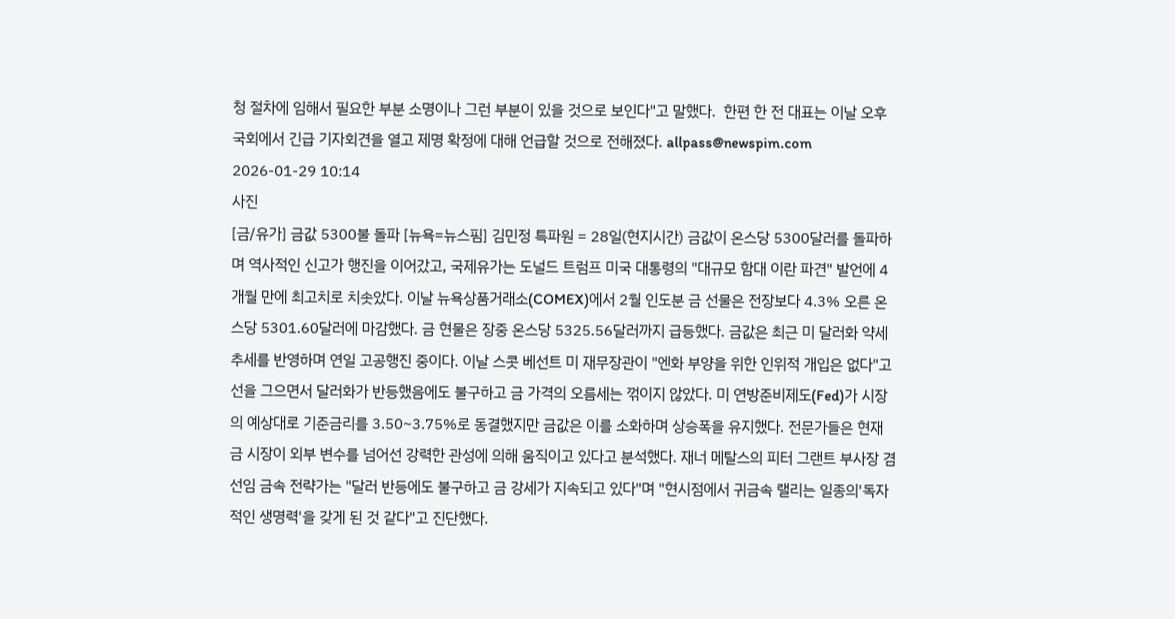청 절차에 임해서 필요한 부분 소명이나 그런 부분이 있을 것으로 보인다"고 말했다.  한편 한 전 대표는 이날 오후 국회에서 긴급 기자회견을 열고 제명 확정에 대해 언급할 것으로 전해졌다. allpass@newspim.com 2026-01-29 10:14
사진
[금/유가] 금값 5300불 돌파 [뉴욕=뉴스핌] 김민정 특파원 = 28일(현지시간) 금값이 온스당 5300달러를 돌파하며 역사적인 신고가 행진을 이어갔고, 국제유가는 도널드 트럼프 미국 대통령의 "대규모 함대 이란 파견" 발언에 4개월 만에 최고치로 치솟았다. 이날 뉴욕상품거래소(COMEX)에서 2월 인도분 금 선물은 전장보다 4.3% 오른 온스당 5301.60달러에 마감했다. 금 현물은 장중 온스당 5325.56달러까지 급등했다. 금값은 최근 미 달러화 약세 추세를 반영하며 연일 고공행진 중이다. 이날 스콧 베선트 미 재무장관이 "엔화 부양을 위한 인위적 개입은 없다"고 선을 그으면서 달러화가 반등했음에도 불구하고 금 가격의 오름세는 꺾이지 않았다. 미 연방준비제도(Fed)가 시장의 예상대로 기준금리를 3.50~3.75%로 동결했지만 금값은 이를 소화하며 상승폭을 유지했다. 전문가들은 현재 금 시장이 외부 변수를 넘어선 강력한 관성에 의해 움직이고 있다고 분석했다. 재너 메탈스의 피터 그랜트 부사장 겸 선임 금속 전략가는 "달러 반등에도 불구하고 금 강세가 지속되고 있다"며 "현시점에서 귀금속 랠리는 일종의'독자적인 생명력'을 갖게 된 것 같다"고 진단했다.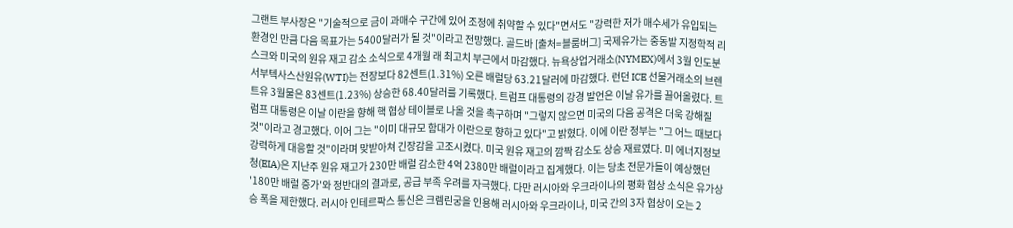그랜트 부사장은 "기술적으로 금이 과매수 구간에 있어 조정에 취약할 수 있다"면서도 "강력한 저가 매수세가 유입되는 환경인 만큼 다음 목표가는 5400달러가 될 것"이라고 전망했다. 골드바 [출처=블룸버그] 국제유가는 중동발 지정학적 리스크와 미국의 원유 재고 감소 소식으로 4개월 래 최고치 부근에서 마감했다. 뉴욕상업거래소(NYMEX)에서 3월 인도분 서부텍사스산원유(WTI)는 전장보다 82센트(1.31%) 오른 배럴당 63.21달러에 마감했다. 런던 ICE 선물거래소의 브렌트유 3월물은 83센트(1.23%) 상승한 68.40달러를 기록했다. 트럼프 대통령의 강경 발언은 이날 유가를 끌어올렸다. 트럼프 대통령은 이날 이란을 향해 핵 협상 테이블로 나올 것을 촉구하며 "그렇지 않으면 미국의 다음 공격은 더욱 강해질 것"이라고 경고했다. 이어 그는 "이미 대규모 함대가 이란으로 향하고 있다"고 밝혔다. 이에 이란 정부는 "그 어느 때보다 강력하게 대응할 것"이라며 맞받아쳐 긴장감을 고조시켰다. 미국 원유 재고의 깜짝 감소도 상승 재료였다. 미 에너지정보청(EIA)은 지난주 원유 재고가 230만 배럴 감소한 4억 2380만 배럴이라고 집계했다. 이는 당초 전문가들이 예상했던 '180만 배럴 증가'와 정반대의 결과로, 공급 부족 우려를 자극했다. 다만 러시아와 우크라이나의 평화 협상 소식은 유가상승 폭을 제한했다. 러시아 인테르팍스 통신은 크렘린궁을 인용해 러시아와 우크라이나, 미국 간의 3자 협상이 오는 2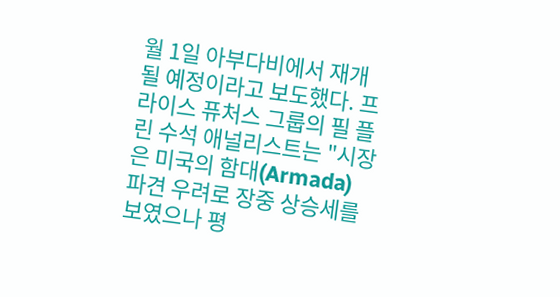월 1일 아부다비에서 재개될 예정이라고 보도했다. 프라이스 퓨처스 그룹의 필 플린 수석 애널리스트는 "시장은 미국의 함대(Armada) 파견 우려로 장중 상승세를 보였으나 평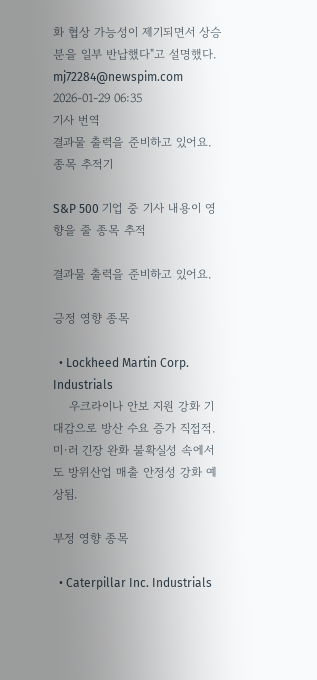화 협상 가능성이 제기되면서 상승분을 일부 반납했다"고 설명했다. mj72284@newspim.com 2026-01-29 06:35
기사 번역
결과물 출력을 준비하고 있어요.
종목 추적기

S&P 500 기업 중 기사 내용이 영향을 줄 종목 추적

결과물 출력을 준비하고 있어요.

긍정 영향 종목

  • Lockheed Martin Corp. Industrials
    우크라이나 안보 지원 강화 기대감으로 방산 수요 증가 직접적. 미·러 긴장 완화 불확실성 속에서도 방위산업 매출 안정성 강화 예상됨.

부정 영향 종목

  • Caterpillar Inc. Industrials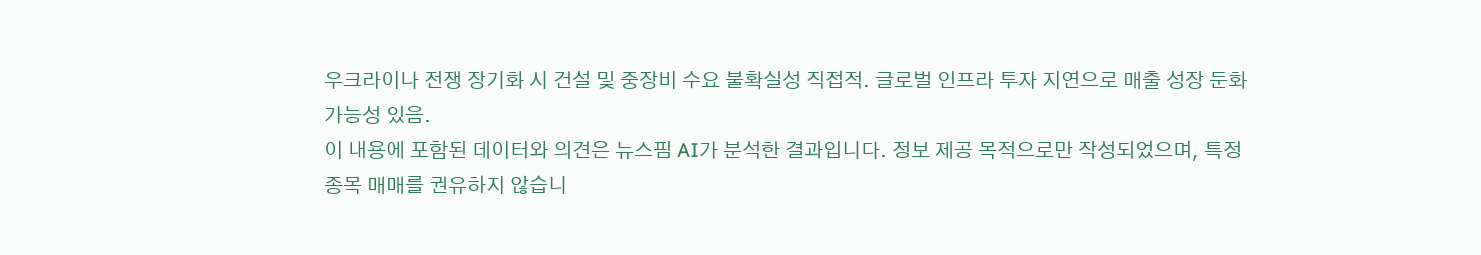우크라이나 전쟁 장기화 시 건설 및 중장비 수요 불확실성 직접적. 글로벌 인프라 투자 지연으로 매출 성장 둔화 가능성 있음.
이 내용에 포함된 데이터와 의견은 뉴스핌 AI가 분석한 결과입니다. 정보 제공 목적으로만 작성되었으며, 특정 종목 매매를 권유하지 않습니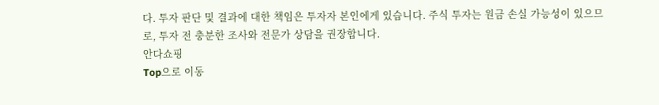다. 투자 판단 및 결과에 대한 책임은 투자자 본인에게 있습니다. 주식 투자는 원금 손실 가능성이 있으므로, 투자 전 충분한 조사와 전문가 상담을 권장합니다.
안다쇼핑
Top으로 이동